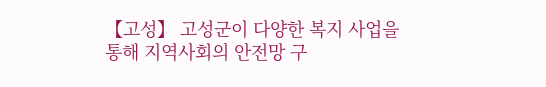【고성】 고성군이 다양한 복지 사업을 통해 지역사회의 안전망 구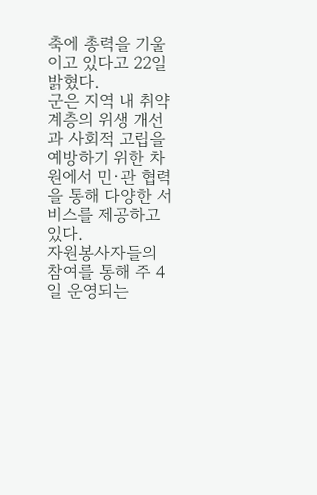축에 총력을 기울이고 있다고 22일 밝혔다.
군은 지역 내 취약계층의 위생 개선과 사회적 고립을 예방하기 위한 차원에서 민·관 협력을 통해 다양한 서비스를 제공하고 있다.
자원봉사자들의 참여를 통해 주 4일 운영되는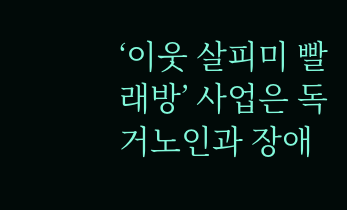‘이웃 살피미 빨래방’ 사업은 독거노인과 장애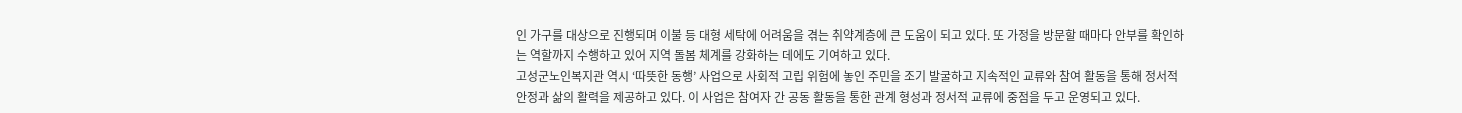인 가구를 대상으로 진행되며 이불 등 대형 세탁에 어려움을 겪는 취약계층에 큰 도움이 되고 있다. 또 가정을 방문할 때마다 안부를 확인하는 역할까지 수행하고 있어 지역 돌봄 체계를 강화하는 데에도 기여하고 있다.
고성군노인복지관 역시 ‘따뜻한 동행’ 사업으로 사회적 고립 위험에 놓인 주민을 조기 발굴하고 지속적인 교류와 참여 활동을 통해 정서적 안정과 삶의 활력을 제공하고 있다. 이 사업은 참여자 간 공동 활동을 통한 관계 형성과 정서적 교류에 중점을 두고 운영되고 있다.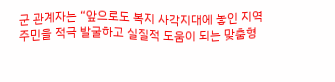군 관계자는 “앞으로도 복지 사각지대에 놓인 지역 주민을 적극 발굴하고 실질적 도움이 되는 맞춤형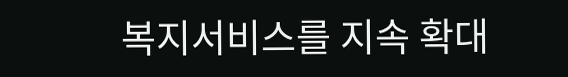복지서비스를 지속 확대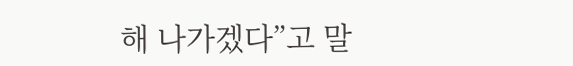해 나가겠다”고 말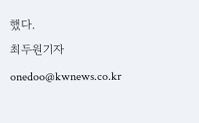했다.
최두원기자 onedoo@kwnews.co.kr